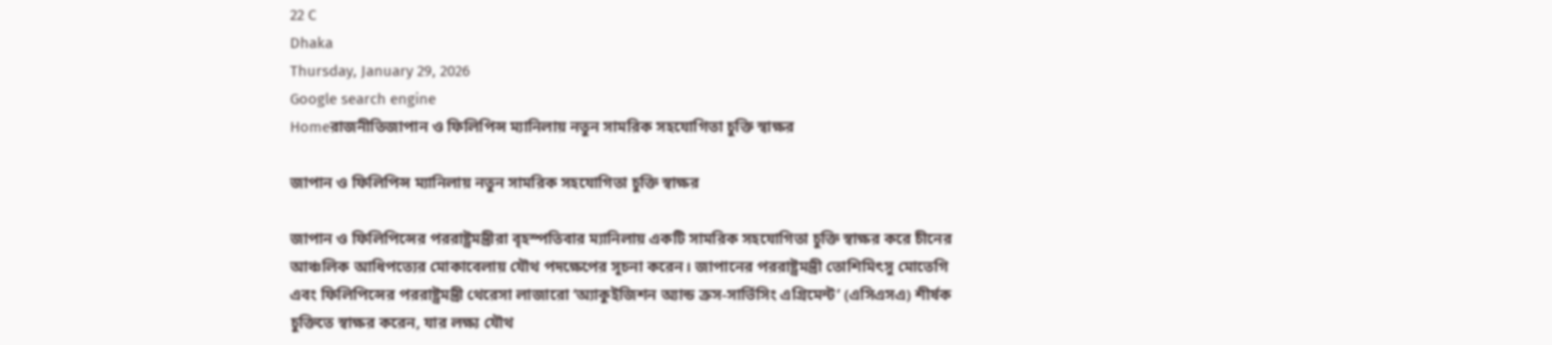22 C
Dhaka
Thursday, January 29, 2026
Google search engine
Homeরাজনীতিজাপান ও ফিলিপিন্স ম্যানিলায় নতুন সামরিক সহযোগিতা চুক্তি স্বাক্ষর

জাপান ও ফিলিপিন্স ম্যানিলায় নতুন সামরিক সহযোগিতা চুক্তি স্বাক্ষর

জাপান ও ফিলিপিন্সের পররাষ্ট্রমন্ত্রীরা বৃহস্পতিবার ম্যানিলায় একটি সামরিক সহযোগিতা চুক্তি স্বাক্ষর করে চীনের আঞ্চলিক আধিপত্যের মোকাবেলায় যৌথ পদক্ষেপের সূচনা করেন। জাপানের পররাষ্ট্রমন্ত্রী তোশিমিৎসু মোতেগি এবং ফিলিপিন্সের পররাষ্ট্রমন্ত্রী থেরেসা লাজারো ‘অ্যাকুইজিশন অ্যান্ড ক্রস-সার্ভিসিং এগ্রিমেন্ট’ (এসিএসএ) শীর্ষক চুক্তিতে স্বাক্ষর করেন, যার লক্ষ্য যৌথ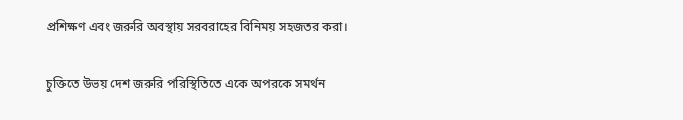প্রশিক্ষণ এবং জরুরি অবস্থায় সরবরাহের বিনিময় সহজতর করা।

চুক্তিতে উভয় দেশ জরুরি পরিস্থিতিতে একে অপরকে সমর্থন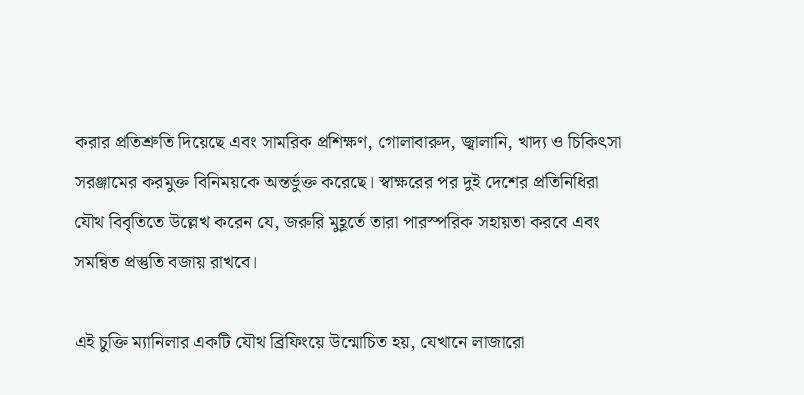করার প্রতিশ্রুতি দিয়েছে এবং সামরিক প্রশিক্ষণ, গোলাবারুদ, জ্বালানি, খাদ্য ও চিকিৎসা সরঞ্জামের করমুক্ত বিনিময়কে অন্তর্ভুক্ত করেছে। স্বাক্ষরের পর দুই দেশের প্রতিনিধিরা যৌথ বিবৃতিতে উল্লেখ করেন যে, জরুরি মুহূর্তে তারা পারস্পরিক সহায়তা করবে এবং সমন্বিত প্রস্তুতি বজায় রাখবে।

এই চুক্তি ম্যানিলার একটি যৌথ ব্রিফিংয়ে উন্মোচিত হয়, যেখানে লাজারো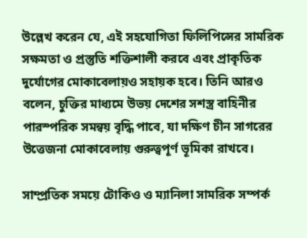উল্লেখ করেন যে, এই সহযোগিতা ফিলিপিন্সের সামরিক সক্ষমতা ও প্রস্তুতি শক্তিশালী করবে এবং প্রাকৃতিক দুর্যোগের মোকাবেলায়ও সহায়ক হবে। তিনি আরও বলেন, চুক্তির মাধ্যমে উভয় দেশের সশস্ত্র বাহিনীর পারস্পরিক সমন্বয় বৃদ্ধি পাবে, যা দক্ষিণ চীন সাগরের উত্তেজনা মোকাবেলায় গুরুত্বপূর্ণ ভূমিকা রাখবে।

সাম্প্রতিক সময়ে টোকিও ও ম্যানিলা সামরিক সম্পর্ক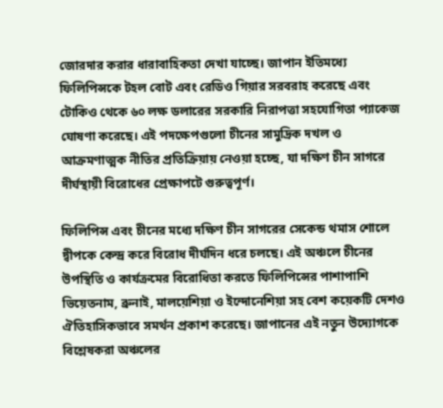জোরদার করার ধারাবাহিকতা দেখা যাচ্ছে। জাপান ইতিমধ্যে ফিলিপিন্সকে টহল বোট এবং রেডিও গিয়ার সরবরাহ করেছে এবং টোকিও থেকে ৬০ লক্ষ ডলারের সরকারি নিরাপত্তা সহযোগিতা প্যাকেজ ঘোষণা করেছে। এই পদক্ষেপগুলো চীনের সামুদ্রিক দখল ও আক্রমণাত্মক নীতির প্রতিক্রিয়ায় নেওয়া হচ্ছে, যা দক্ষিণ চীন সাগরে দীর্ঘস্থায়ী বিরোধের প্রেক্ষাপটে গুরুত্বপূর্ণ।

ফিলিপিন্স এবং চীনের মধ্যে দক্ষিণ চীন সাগরের সেকেন্ড থমাস শোলে দ্বীপকে কেন্দ্র করে বিরোধ দীর্ঘদিন ধরে চলছে। এই অঞ্চলে চীনের উপস্থিতি ও কার্যক্রমের বিরোধিতা করতে ফিলিপিন্সের পাশাপাশি ভিয়েতনাম, ব্রুনাই, মালয়েশিয়া ও ইন্দোনেশিয়া সহ বেশ কয়েকটি দেশও ঐতিহাসিকভাবে সমর্থন প্রকাশ করেছে। জাপানের এই নতুন উদ্যোগকে বিশ্লেষকরা অঞ্চলের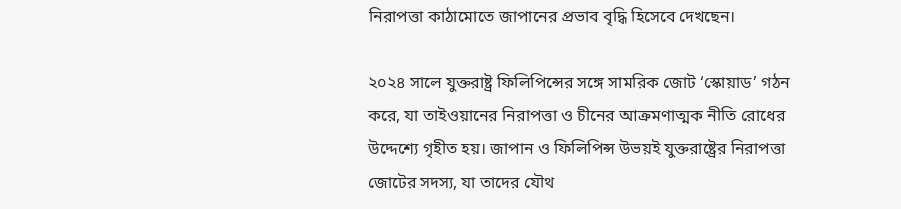নিরাপত্তা কাঠামোতে জাপানের প্রভাব বৃদ্ধি হিসেবে দেখছেন।

২০২৪ সালে যুক্তরাষ্ট্র ফিলিপিন্সের সঙ্গে সামরিক জোট ‘স্কোয়াড’ গঠন করে, যা তাইওয়ানের নিরাপত্তা ও চীনের আক্রমণাত্মক নীতি রোধের উদ্দেশ্যে গৃহীত হয়। জাপান ও ফিলিপিন্স উভয়ই যুক্তরাষ্ট্রের নিরাপত্তা জোটের সদস্য, যা তাদের যৌথ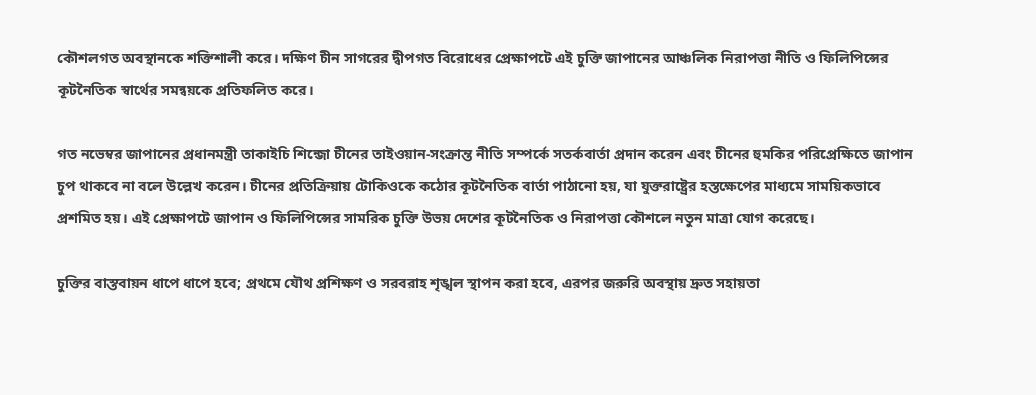কৌশলগত অবস্থানকে শক্তিশালী করে। দক্ষিণ চীন সাগরের দ্বীপগত বিরোধের প্রেক্ষাপটে এই চুক্তি জাপানের আঞ্চলিক নিরাপত্তা নীতি ও ফিলিপিন্সের কূটনৈতিক স্বার্থের সমন্বয়কে প্রতিফলিত করে।

গত নভেম্বর জাপানের প্রধানমন্ত্রী তাকাইচি শিন্জো চীনের তাইওয়ান‑সংক্রান্ত নীতি সম্পর্কে সতর্কবার্তা প্রদান করেন এবং চীনের হুমকির পরিপ্রেক্ষিতে জাপান চুপ থাকবে না বলে উল্লেখ করেন। চীনের প্রতিক্রিয়ায় টোকিওকে কঠোর কূটনৈতিক বার্তা পাঠানো হয়, যা যুক্তরাষ্ট্রের হস্তক্ষেপের মাধ্যমে সাময়িকভাবে প্রশমিত হয়। এই প্রেক্ষাপটে জাপান ও ফিলিপিন্সের সামরিক চুক্তি উভয় দেশের কূটনৈতিক ও নিরাপত্তা কৌশলে নতুন মাত্রা যোগ করেছে।

চুক্তির বাস্তবায়ন ধাপে ধাপে হবে; প্রথমে যৌথ প্রশিক্ষণ ও সরবরাহ শৃঙ্খল স্থাপন করা হবে, এরপর জরুরি অবস্থায় দ্রুত সহায়তা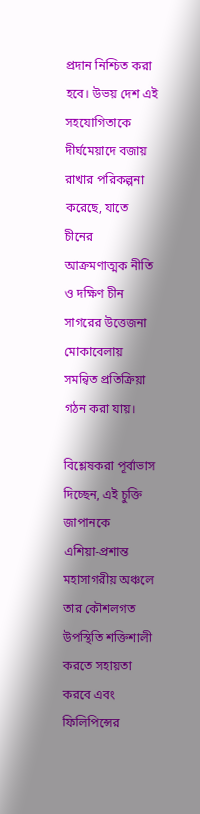প্রদান নিশ্চিত করা হবে। উভয় দেশ এই সহযোগিতাকে দীর্ঘমেয়াদে বজায় রাখার পরিকল্পনা করেছে, যাতে চীনের আক্রমণাত্মক নীতি ও দক্ষিণ চীন সাগরের উত্তেজনা মোকাবেলায় সমন্বিত প্রতিক্রিয়া গঠন করা যায়।

বিশ্লেষকরা পূর্বাভাস দিচ্ছেন, এই চুক্তি জাপানকে এশিয়া‑প্রশান্ত মহাসাগরীয় অঞ্চলে তার কৌশলগত উপস্থিতি শক্তিশালী করতে সহায়তা করবে এবং ফিলিপিন্সের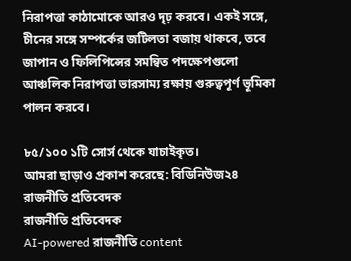নিরাপত্তা কাঠামোকে আরও দৃঢ় করবে। একই সঙ্গে, চীনের সঙ্গে সম্পর্কের জটিলতা বজায় থাকবে, তবে জাপান ও ফিলিপিন্সের সমন্বিত পদক্ষেপগুলো আঞ্চলিক নিরাপত্তা ভারসাম্য রক্ষায় গুরুত্বপূর্ণ ভূমিকা পালন করবে।

৮৫/১০০ ১টি সোর্স থেকে যাচাইকৃত।
আমরা ছাড়াও প্রকাশ করেছে: বিডিনিউজ২৪
রাজনীতি প্রতিবেদক
রাজনীতি প্রতিবেদক
AI-powered রাজনীতি content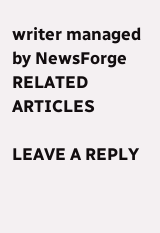writer managed by NewsForge
RELATED ARTICLES

LEAVE A REPLY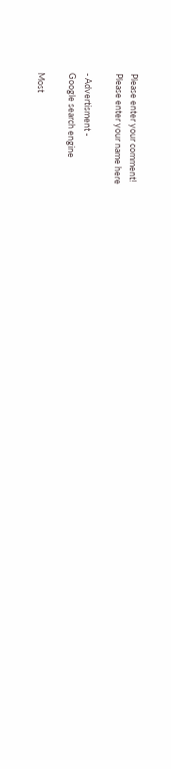Please enter your comment!
Please enter your name here

- Advertisment -
Google search engine

Most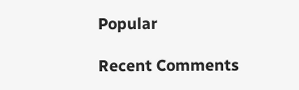Popular

Recent Comments